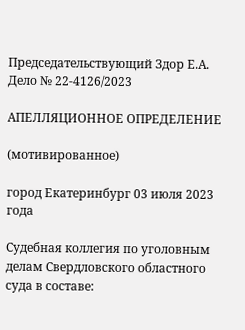Председательствующий Здор Е.А. Дело № 22-4126/2023

АПЕЛЛЯЦИОННОЕ ОПРЕДЕЛЕНИЕ

(мотивированное)

город Екатеринбург 03 июля 2023 года

Судебная коллегия по уголовным делам Свердловского областного суда в составе: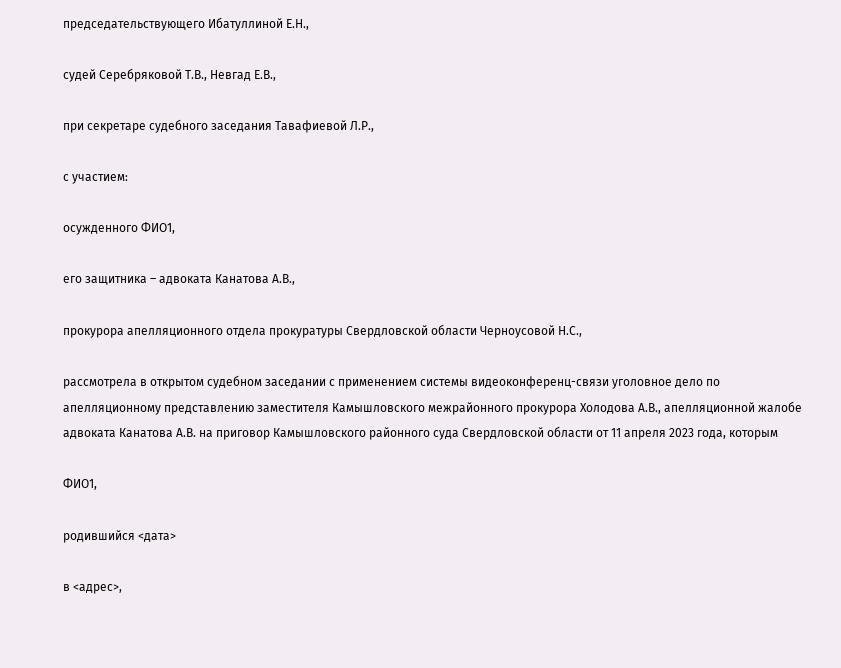председательствующего Ибатуллиной Е.Н.,

судей Серебряковой Т.В., Невгад Е.В.,

при секретаре судебного заседания Тавафиевой Л.Р.,

с участием:

осужденного ФИО1,

его защитника – адвоката Канатова А.В.,

прокурора апелляционного отдела прокуратуры Свердловской области Черноусовой Н.С.,

рассмотрела в открытом судебном заседании с применением системы видеоконференц-связи уголовное дело по апелляционному представлению заместителя Камышловского межрайонного прокурора Холодова А.В., апелляционной жалобе адвоката Канатова А.В. на приговор Камышловского районного суда Свердловской области от 11 апреля 2023 года, которым

ФИО1,

родившийся <дата>

в <адрес>,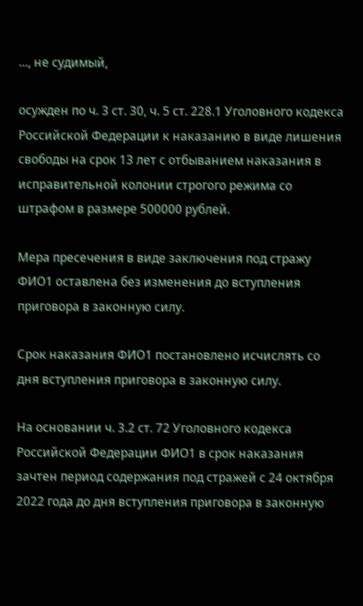..., не судимый,

осужден по ч. 3 ст. 30, ч. 5 ст. 228.1 Уголовного кодекса Российской Федерации к наказанию в виде лишения свободы на срок 13 лет с отбыванием наказания в исправительной колонии строгого режима со штрафом в размере 500000 рублей.

Мера пресечения в виде заключения под стражу ФИО1 оставлена без изменения до вступления приговора в законную силу.

Срок наказания ФИО1 постановлено исчислять со дня вступления приговора в законную силу.

На основании ч. 3.2 ст. 72 Уголовного кодекса Российской Федерации ФИО1 в срок наказания зачтен период содержания под стражей с 24 октября 2022 года до дня вступления приговора в законную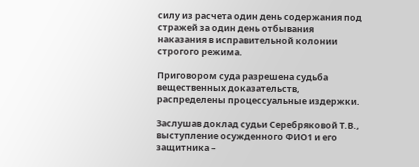силу из расчета один день содержания под стражей за один день отбывания наказания в исправительной колонии строгого режима.

Приговором суда разрешена судьба вещественных доказательств, распределены процессуальные издержки.

Заслушав доклад судьи Серебряковой Т.В., выступление осужденного ФИО1 и его защитника –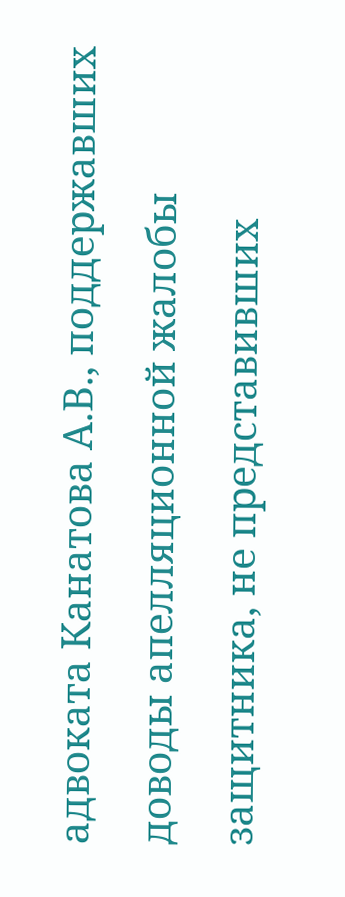адвоката Канатова А.В., поддержавших доводы апелляционной жалобы защитника, не представивших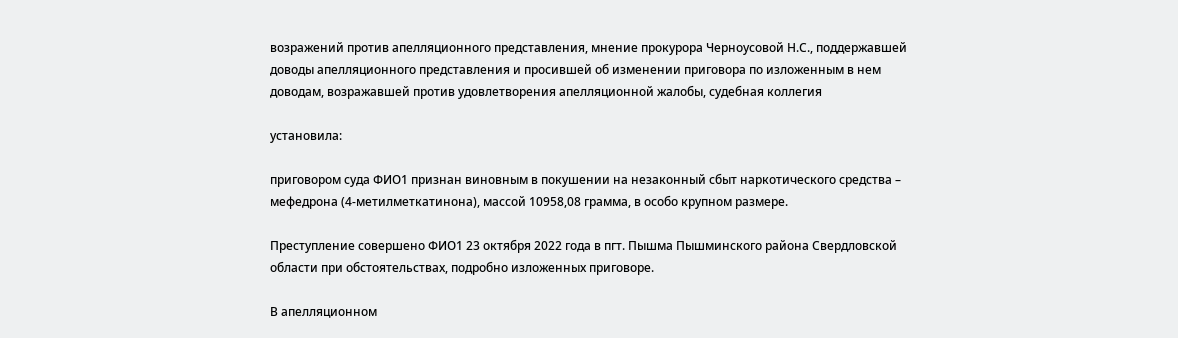возражений против апелляционного представления, мнение прокурора Черноусовой Н.С., поддержавшей доводы апелляционного представления и просившей об изменении приговора по изложенным в нем доводам, возражавшей против удовлетворения апелляционной жалобы, судебная коллегия

установила:

приговором суда ФИО1 признан виновным в покушении на незаконный сбыт наркотического средства – мефедрона (4-метилметкатинона), массой 10958,08 грамма, в особо крупном размере.

Преступление совершено ФИО1 23 октября 2022 года в пгт. Пышма Пышминского района Свердловской области при обстоятельствах, подробно изложенных приговоре.

В апелляционном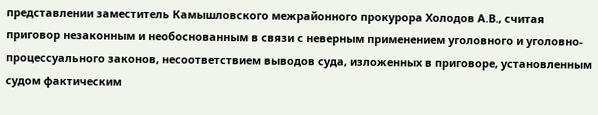представлении заместитель Камышловского межрайонного прокурора Холодов А.В., считая приговор незаконным и необоснованным в связи с неверным применением уголовного и уголовно-процессуального законов, несоответствием выводов суда, изложенных в приговоре, установленным судом фактическим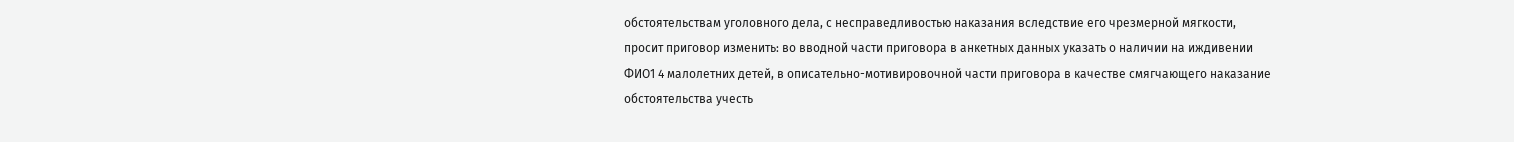обстоятельствам уголовного дела, с несправедливостью наказания вследствие его чрезмерной мягкости, просит приговор изменить: во вводной части приговора в анкетных данных указать о наличии на иждивении ФИО1 4 малолетних детей, в описательно-мотивировочной части приговора в качестве смягчающего наказание обстоятельства учесть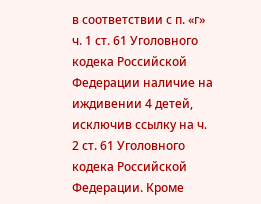в соответствии с п. «г» ч. 1 ст. 61 Уголовного кодека Российской Федерации наличие на иждивении 4 детей, исключив ссылку на ч. 2 ст. 61 Уголовного кодека Российской Федерации. Кроме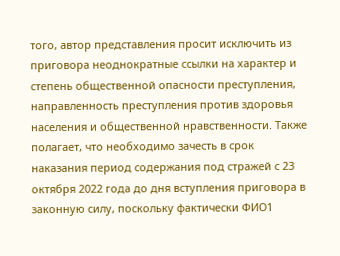того, автор представления просит исключить из приговора неоднократные ссылки на характер и степень общественной опасности преступления, направленность преступления против здоровья населения и общественной нравственности. Также полагает, что необходимо зачесть в срок наказания период содержания под стражей с 23 октября 2022 года до дня вступления приговора в законную силу, поскольку фактически ФИО1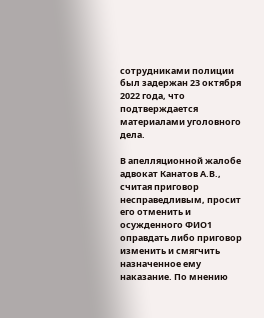сотрудниками полиции был задержан 23 октября 2022 года, что подтверждается материалами уголовного дела.

В апелляционной жалобе адвокат Канатов А.В., считая приговор несправедливым, просит его отменить и осужденного ФИО1 оправдать либо приговор изменить и смягчить назначенное ему наказание. По мнению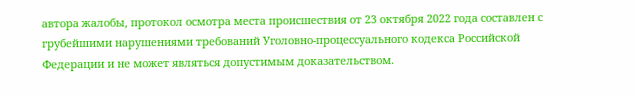автора жалобы, протокол осмотра места происшествия от 23 октября 2022 года составлен с грубейшими нарушениями требований Уголовно-процессуального кодекса Российской Федерации и не может являться допустимым доказательством.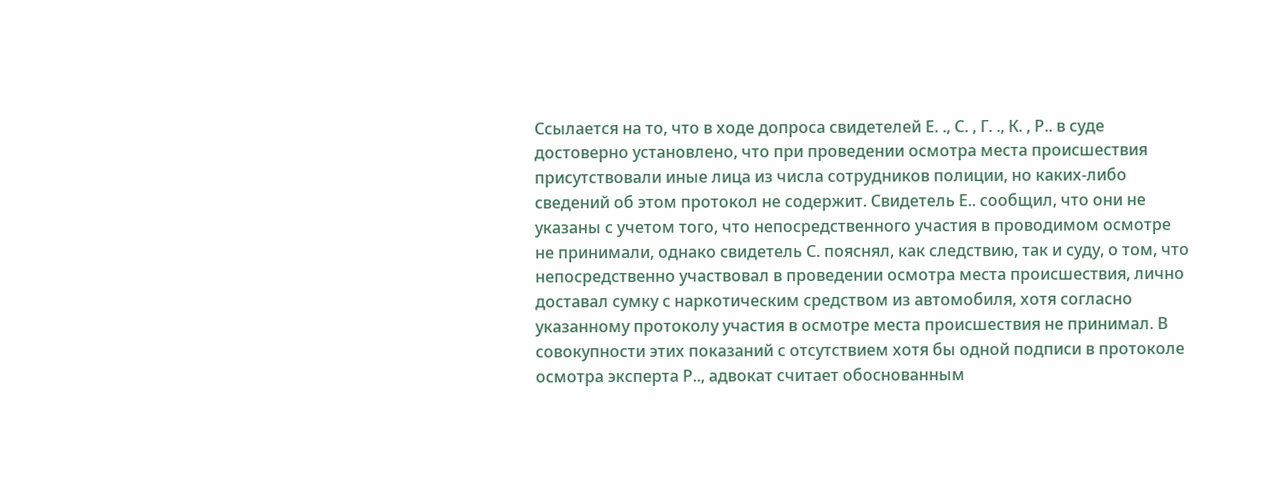Ссылается на то, что в ходе допроса свидетелей Е. ., С. , Г. ., К. , Р.. в суде достоверно установлено, что при проведении осмотра места происшествия присутствовали иные лица из числа сотрудников полиции, но каких-либо сведений об этом протокол не содержит. Свидетель Е.. сообщил, что они не указаны с учетом того, что непосредственного участия в проводимом осмотре не принимали, однако свидетель С. пояснял, как следствию, так и суду, о том, что непосредственно участвовал в проведении осмотра места происшествия, лично доставал сумку с наркотическим средством из автомобиля, хотя согласно указанному протоколу участия в осмотре места происшествия не принимал. В совокупности этих показаний с отсутствием хотя бы одной подписи в протоколе осмотра эксперта Р.., адвокат считает обоснованным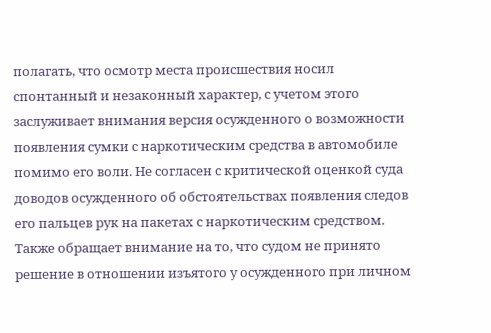полагать, что осмотр места происшествия носил спонтанный и незаконный характер, с учетом этого заслуживает внимания версия осужденного о возможности появления сумки с наркотическим средства в автомобиле помимо его воли. Не согласен с критической оценкой суда доводов осужденного об обстоятельствах появления следов его пальцев рук на пакетах с наркотическим средством. Также обращает внимание на то, что судом не принято решение в отношении изъятого у осужденного при личном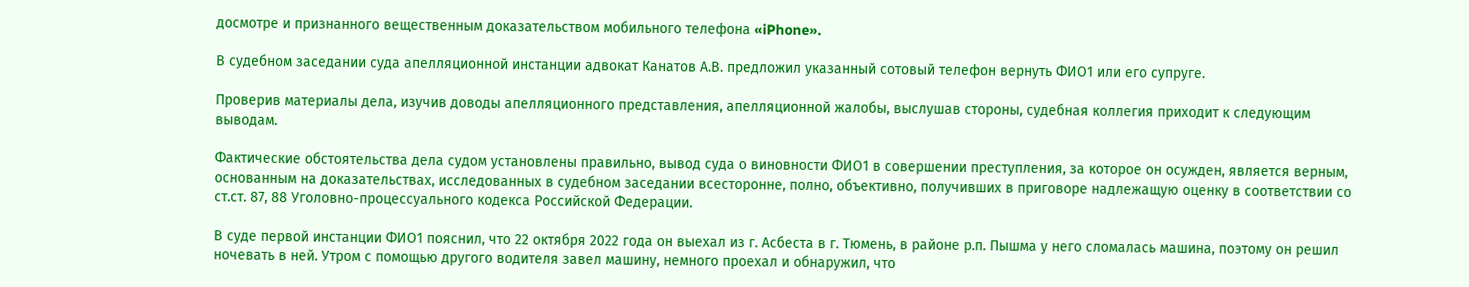досмотре и признанного вещественным доказательством мобильного телефона «iPhone».

В судебном заседании суда апелляционной инстанции адвокат Канатов А.В. предложил указанный сотовый телефон вернуть ФИО1 или его супруге.

Проверив материалы дела, изучив доводы апелляционного представления, апелляционной жалобы, выслушав стороны, судебная коллегия приходит к следующим выводам.

Фактические обстоятельства дела судом установлены правильно, вывод суда о виновности ФИО1 в совершении преступления, за которое он осужден, является верным, основанным на доказательствах, исследованных в судебном заседании всесторонне, полно, объективно, получивших в приговоре надлежащую оценку в соответствии со ст.ст. 87, 88 Уголовно-процессуального кодекса Российской Федерации.

В суде первой инстанции ФИО1 пояснил, что 22 октября 2022 года он выехал из г. Асбеста в г. Тюмень, в районе р.п. Пышма у него сломалась машина, поэтому он решил ночевать в ней. Утром с помощью другого водителя завел машину, немного проехал и обнаружил, что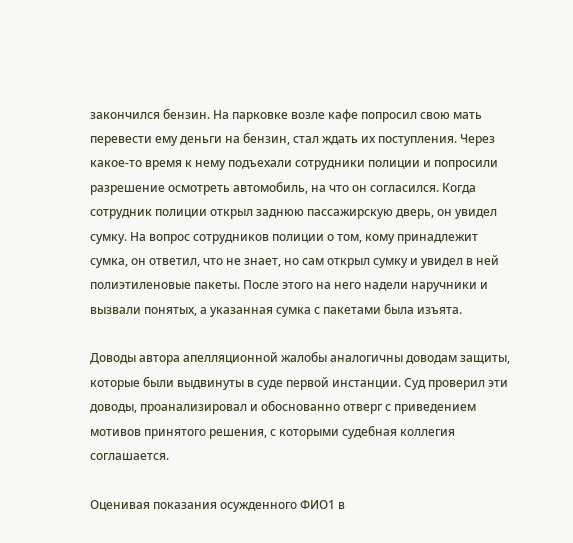закончился бензин. На парковке возле кафе попросил свою мать перевести ему деньги на бензин, стал ждать их поступления. Через какое-то время к нему подъехали сотрудники полиции и попросили разрешение осмотреть автомобиль, на что он согласился. Когда сотрудник полиции открыл заднюю пассажирскую дверь, он увидел сумку. На вопрос сотрудников полиции о том, кому принадлежит сумка, он ответил, что не знает, но сам открыл сумку и увидел в ней полиэтиленовые пакеты. После этого на него надели наручники и вызвали понятых, а указанная сумка с пакетами была изъята.

Доводы автора апелляционной жалобы аналогичны доводам защиты, которые были выдвинуты в суде первой инстанции. Суд проверил эти доводы, проанализировал и обоснованно отверг с приведением мотивов принятого решения, с которыми судебная коллегия соглашается.

Оценивая показания осужденного ФИО1 в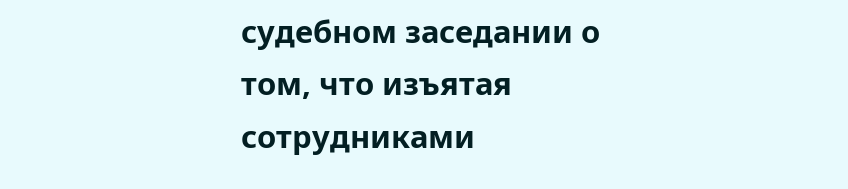судебном заседании о том, что изъятая сотрудниками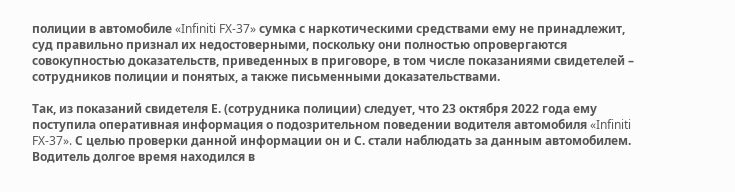полиции в автомобиле «Infiniti FX-37» сумка с наркотическими средствами ему не принадлежит, суд правильно признал их недостоверными, поскольку они полностью опровергаются совокупностью доказательств, приведенных в приговоре, в том числе показаниями свидетелей – сотрудников полиции и понятых, а также письменными доказательствами.

Так, из показаний свидетеля Е. (сотрудника полиции) следует, что 23 октября 2022 года ему поступила оперативная информация о подозрительном поведении водителя автомобиля «Infiniti FX-37». С целью проверки данной информации он и С. стали наблюдать за данным автомобилем. Водитель долгое время находился в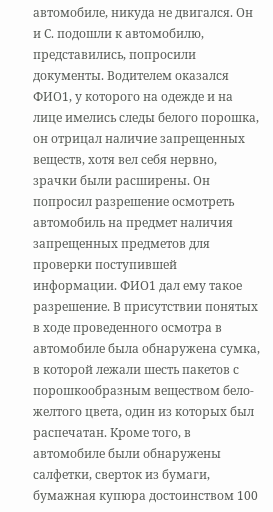автомобиле, никуда не двигался. Он и С. подошли к автомобилю, представились, попросили документы. Водителем оказался ФИО1, у которого на одежде и на лице имелись следы белого порошка, он отрицал наличие запрещенных веществ, хотя вел себя нервно, зрачки были расширены. Он попросил разрешение осмотреть автомобиль на предмет наличия запрещенных предметов для проверки поступившей информации. ФИО1 дал ему такое разрешение. В присутствии понятых в ходе проведенного осмотра в автомобиле была обнаружена сумка, в которой лежали шесть пакетов с порошкообразным веществом бело-желтого цвета, один из которых был распечатан. Кроме того, в автомобиле были обнаружены салфетки, сверток из бумаги, бумажная купюра достоинством 100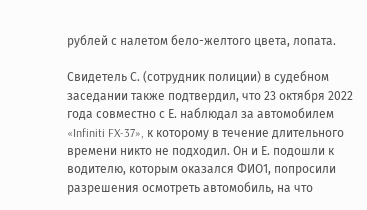рублей с налетом бело-желтого цвета, лопата.

Свидетель С. (сотрудник полиции) в судебном заседании также подтвердил, что 23 октября 2022 года совместно с Е. наблюдал за автомобилем «Infiniti FX-37», к которому в течение длительного времени никто не подходил. Он и Е. подошли к водителю, которым оказался ФИО1, попросили разрешения осмотреть автомобиль, на что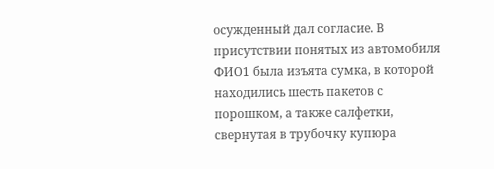осужденный дал согласие. В присутствии понятых из автомобиля ФИО1 была изъята сумка, в которой находились шесть пакетов с порошком, а также салфетки, свернутая в трубочку купюра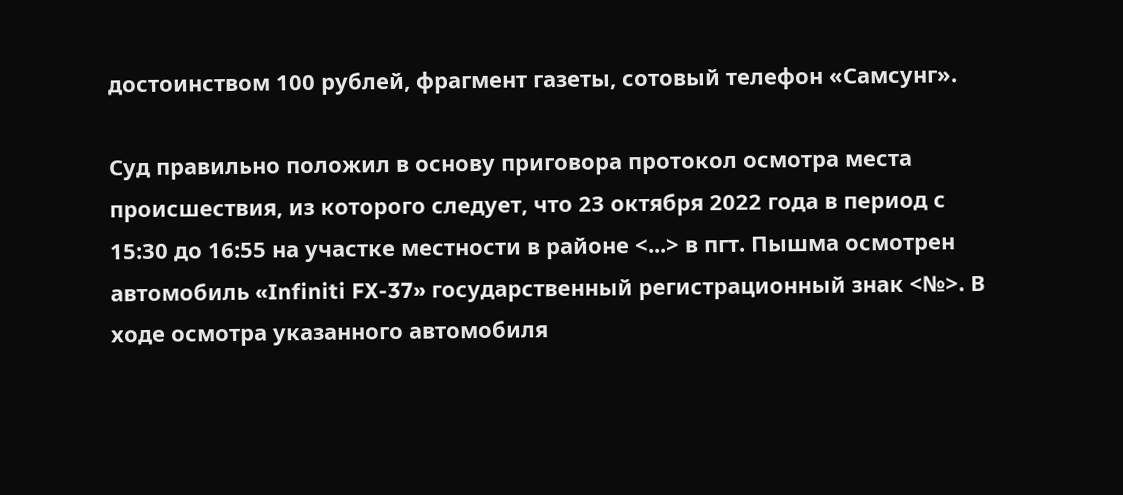достоинством 100 рублей, фрагмент газеты, сотовый телефон «Самсунг».

Суд правильно положил в основу приговора протокол осмотра места происшествия, из которого следует, что 23 октября 2022 года в период с 15:30 до 16:55 на участке местности в районе <...> в пгт. Пышма осмотрен автомобиль «Infiniti FX-37» государственный регистрационный знак <№>. В ходе осмотра указанного автомобиля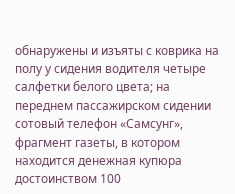обнаружены и изъяты с коврика на полу у сидения водителя четыре салфетки белого цвета; на переднем пассажирском сидении сотовый телефон «Самсунг», фрагмент газеты, в котором находится денежная купюра достоинством 100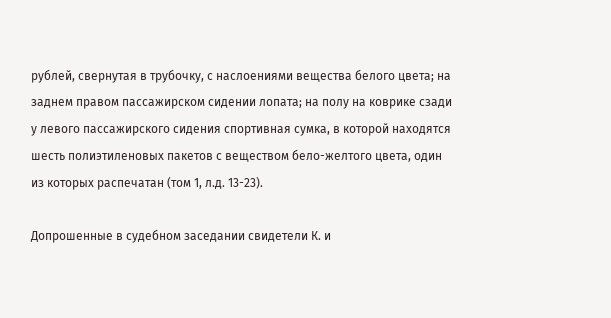рублей, свернутая в трубочку, с наслоениями вещества белого цвета; на заднем правом пассажирском сидении лопата; на полу на коврике сзади у левого пассажирского сидения спортивная сумка, в которой находятся шесть полиэтиленовых пакетов с веществом бело-желтого цвета, один из которых распечатан (том 1, л.д. 13-23).

Допрошенные в судебном заседании свидетели К. и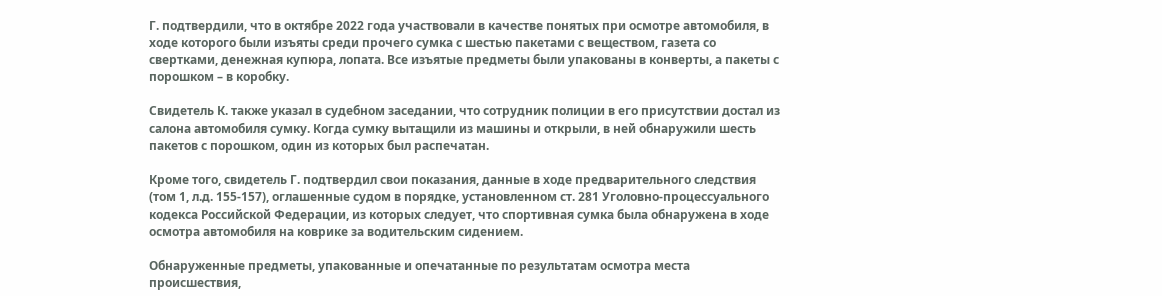Г. подтвердили, что в октябре 2022 года участвовали в качестве понятых при осмотре автомобиля, в ходе которого были изъяты среди прочего сумка с шестью пакетами с веществом, газета со свертками, денежная купюра, лопата. Все изъятые предметы были упакованы в конверты, а пакеты с порошком – в коробку.

Свидетель К. также указал в судебном заседании, что сотрудник полиции в его присутствии достал из салона автомобиля сумку. Когда сумку вытащили из машины и открыли, в ней обнаружили шесть пакетов с порошком, один из которых был распечатан.

Кроме того, свидетель Г. подтвердил свои показания, данные в ходе предварительного следствия (том 1, л.д. 155-157), оглашенные судом в порядке, установленном ст. 281 Уголовно-процессуального кодекса Российской Федерации, из которых следует, что спортивная сумка была обнаружена в ходе осмотра автомобиля на коврике за водительским сидением.

Обнаруженные предметы, упакованные и опечатанные по результатам осмотра места происшествия,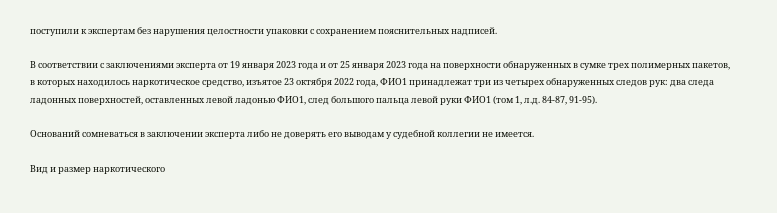поступили к экспертам без нарушения целостности упаковки с сохранением пояснительных надписей.

В соответствии с заключениями эксперта от 19 января 2023 года и от 25 января 2023 года на поверхности обнаруженных в сумке трех полимерных пакетов, в которых находилось наркотическое средство, изъятое 23 октября 2022 года, ФИО1 принадлежат три из четырех обнаруженных следов рук: два следа ладонных поверхностей, оставленных левой ладонью ФИО1, след большого пальца левой руки ФИО1 (том 1, л.д. 84-87, 91-95).

Оснований сомневаться в заключении эксперта либо не доверять его выводам у судебной коллегии не имеется.

Вид и размер наркотического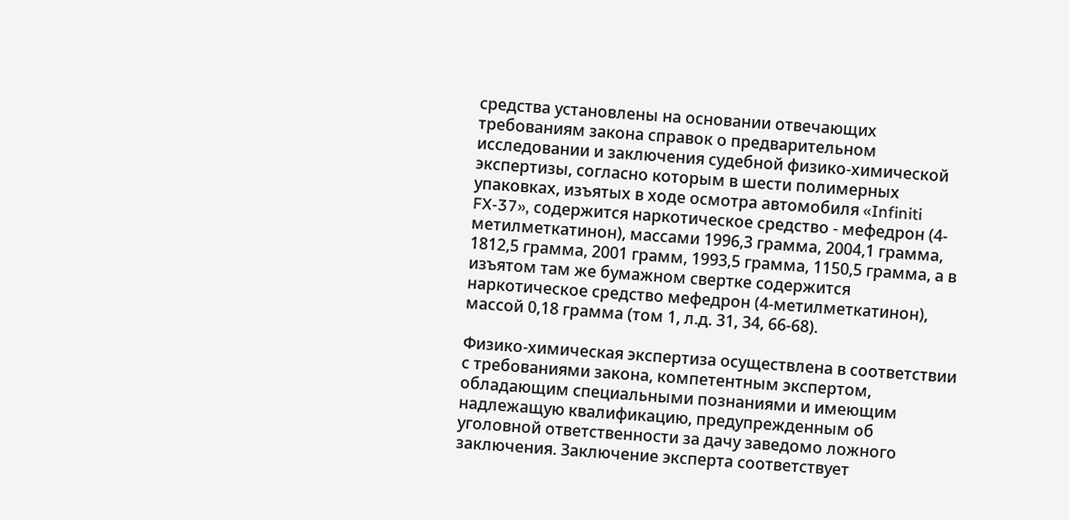средства установлены на основании отвечающих требованиям закона справок о предварительном исследовании и заключения судебной физико-химической экспертизы, согласно которым в шести полимерных упаковках, изъятых в ходе осмотра автомобиля «Infiniti FX-37», содержится наркотическое средство - мефедрон (4-метилметкатинон), массами 1996,3 грамма, 2004,1 грамма, 1812,5 грамма, 2001 грамм, 1993,5 грамма, 1150,5 грамма, а в изъятом там же бумажном свертке содержится наркотическое средство мефедрон (4-метилметкатинон), массой 0,18 грамма (том 1, л.д. 31, 34, 66-68).

Физико-химическая экспертиза осуществлена в соответствии с требованиями закона, компетентным экспертом, обладающим специальными познаниями и имеющим надлежащую квалификацию, предупрежденным об уголовной ответственности за дачу заведомо ложного заключения. Заключение эксперта соответствует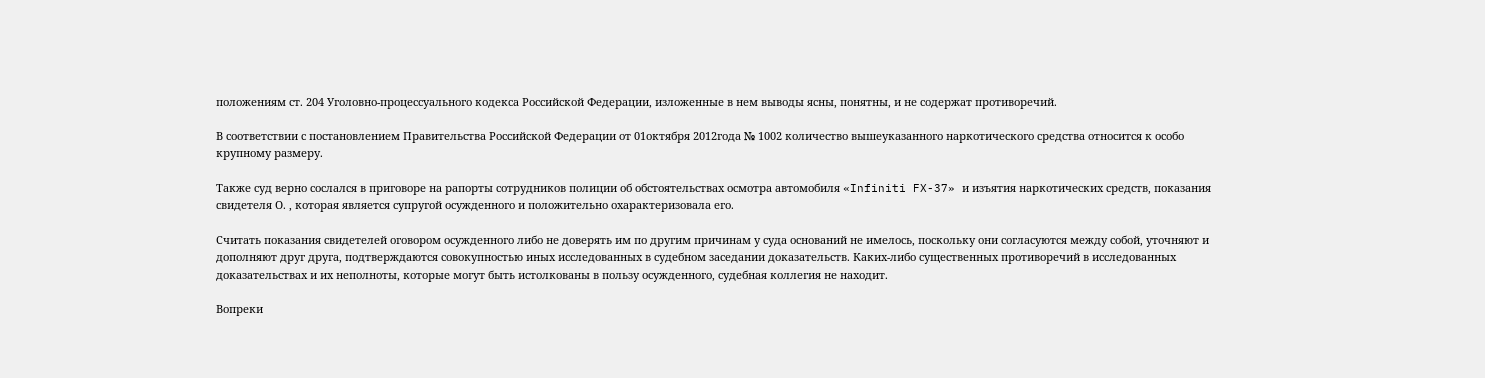положениям ст. 204 Уголовно-процессуального кодекса Российской Федерации, изложенные в нем выводы ясны, понятны, и не содержат противоречий.

В соответствии с постановлением Правительства Российской Федерации от 01октября 2012года № 1002 количество вышеуказанного наркотического средства относится к особо крупному размеру.

Также суд верно сослался в приговоре на рапорты сотрудников полиции об обстоятельствах осмотра автомобиля «Infiniti FX-37» и изъятия наркотических средств, показания свидетеля О. , которая является супругой осужденного и положительно охарактеризовала его.

Считать показания свидетелей оговором осужденного либо не доверять им по другим причинам у суда оснований не имелось, поскольку они согласуются между собой, уточняют и дополняют друг друга, подтверждаются совокупностью иных исследованных в судебном заседании доказательств. Каких-либо существенных противоречий в исследованных доказательствах и их неполноты, которые могут быть истолкованы в пользу осужденного, судебная коллегия не находит.

Вопреки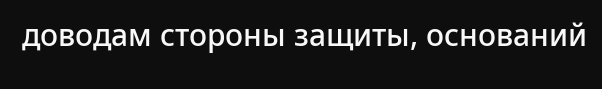доводам стороны защиты, оснований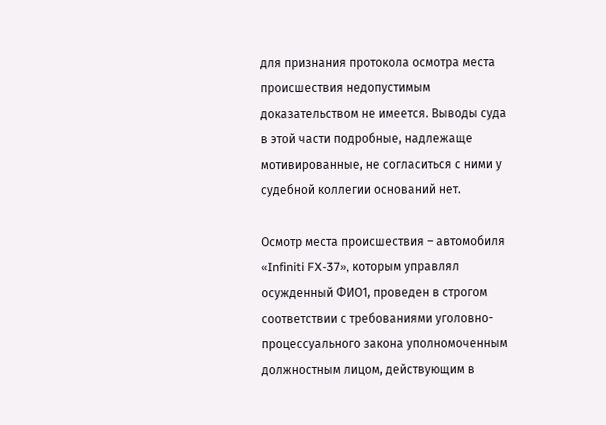для признания протокола осмотра места происшествия недопустимым доказательством не имеется. Выводы суда в этой части подробные, надлежаще мотивированные, не согласиться с ними у судебной коллегии оснований нет.

Осмотр места происшествия – автомобиля «Infiniti FX-37», которым управлял осужденный ФИО1, проведен в строгом соответствии с требованиями уголовно-процессуального закона уполномоченным должностным лицом, действующим в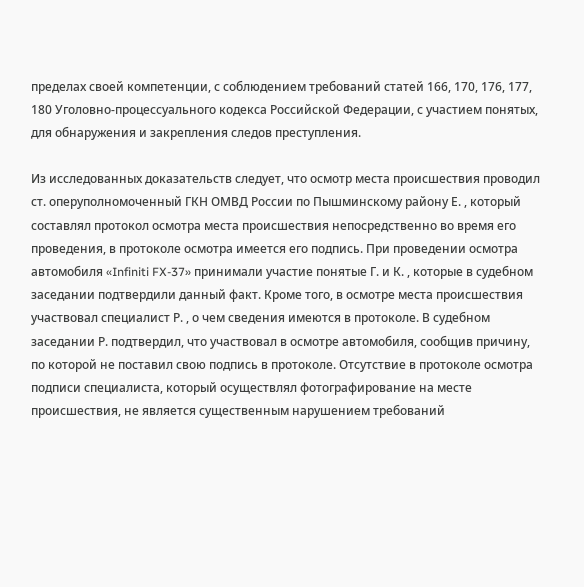пределах своей компетенции, с соблюдением требований статей 166, 170, 176, 177, 180 Уголовно-процессуального кодекса Российской Федерации, с участием понятых, для обнаружения и закрепления следов преступления.

Из исследованных доказательств следует, что осмотр места происшествия проводил ст. оперуполномоченный ГКН ОМВД России по Пышминскому району Е. , который составлял протокол осмотра места происшествия непосредственно во время его проведения, в протоколе осмотра имеется его подпись. При проведении осмотра автомобиля «Infiniti FX-37» принимали участие понятые Г. и К. , которые в судебном заседании подтвердили данный факт. Кроме того, в осмотре места происшествия участвовал специалист Р. , о чем сведения имеются в протоколе. В судебном заседании Р. подтвердил, что участвовал в осмотре автомобиля, сообщив причину, по которой не поставил свою подпись в протоколе. Отсутствие в протоколе осмотра подписи специалиста, который осуществлял фотографирование на месте происшествия, не является существенным нарушением требований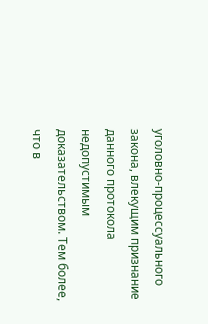уголовно-процессуального закона, влекущим признание данного протокола недопустимым доказательством. Тем более, что в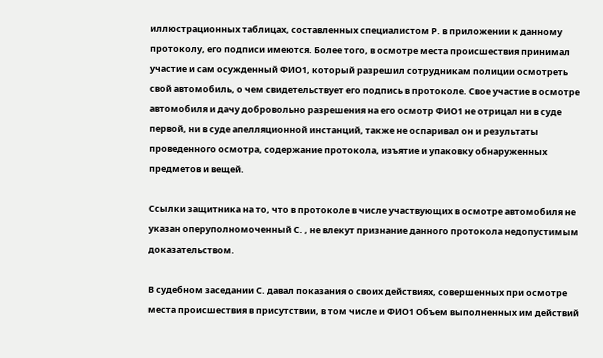иллюстрационных таблицах, составленных специалистом Р. в приложении к данному протоколу, его подписи имеются. Более того, в осмотре места происшествия принимал участие и сам осужденный ФИО1, который разрешил сотрудникам полиции осмотреть свой автомобиль, о чем свидетельствует его подпись в протоколе. Свое участие в осмотре автомобиля и дачу добровольно разрешения на его осмотр ФИО1 не отрицал ни в суде первой, ни в суде апелляционной инстанций, также не оспаривал он и результаты проведенного осмотра, содержание протокола, изъятие и упаковку обнаруженных предметов и вещей.

Ссылки защитника на то, что в протоколе в числе участвующих в осмотре автомобиля не указан оперуполномоченный С. , не влекут признание данного протокола недопустимым доказательством.

В судебном заседании С. давал показания о своих действиях, совершенных при осмотре места происшествия в присутствии, в том числе и ФИО1 Объем выполненных им действий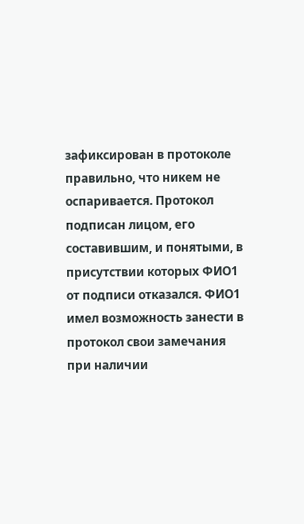зафиксирован в протоколе правильно, что никем не оспаривается. Протокол подписан лицом, его составившим, и понятыми, в присутствии которых ФИО1 от подписи отказался. ФИО1 имел возможность занести в протокол свои замечания при наличии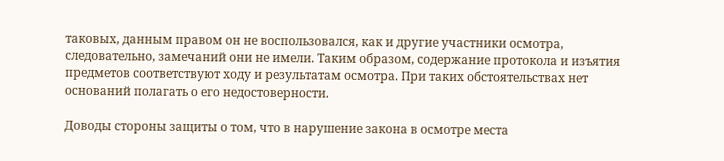таковых, данным правом он не воспользовался, как и другие участники осмотра, следовательно, замечаний они не имели. Таким образом, содержание протокола и изъятия предметов соответствуют ходу и результатам осмотра. При таких обстоятельствах нет оснований полагать о его недостоверности.

Доводы стороны защиты о том, что в нарушение закона в осмотре места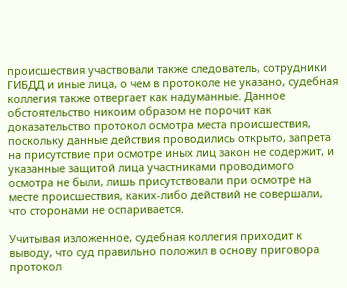происшествия участвовали также следователь, сотрудники ГИБДД и иные лица, о чем в протоколе не указано, судебная коллегия также отвергает как надуманные. Данное обстоятельство никоим образом не порочит как доказательство протокол осмотра места происшествия, поскольку данные действия проводились открыто, запрета на присутствие при осмотре иных лиц закон не содержит, и указанные защитой лица участниками проводимого осмотра не были, лишь присутствовали при осмотре на месте происшествия, каких-либо действий не совершали, что сторонами не оспаривается.

Учитывая изложенное, судебная коллегия приходит к выводу, что суд правильно положил в основу приговора протокол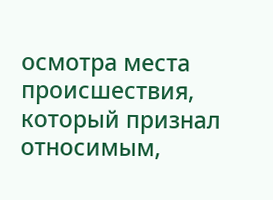осмотра места происшествия, который признал относимым,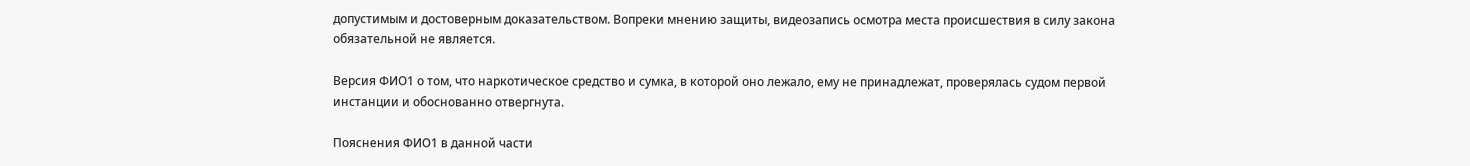допустимым и достоверным доказательством. Вопреки мнению защиты, видеозапись осмотра места происшествия в силу закона обязательной не является.

Версия ФИО1 о том, что наркотическое средство и сумка, в которой оно лежало, ему не принадлежат, проверялась судом первой инстанции и обоснованно отвергнута.

Пояснения ФИО1 в данной части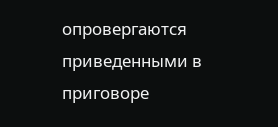опровергаются приведенными в приговоре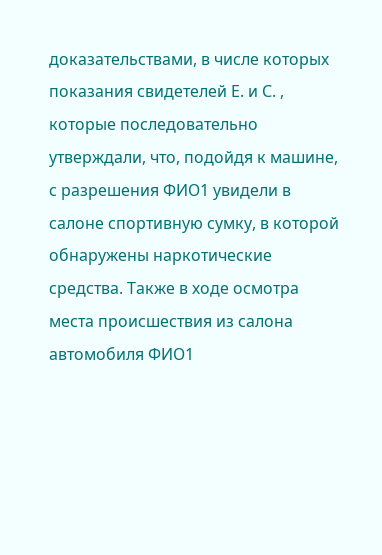доказательствами, в числе которых показания свидетелей Е. и С. , которые последовательно утверждали, что, подойдя к машине, с разрешения ФИО1 увидели в салоне спортивную сумку, в которой обнаружены наркотические средства. Также в ходе осмотра места происшествия из салона автомобиля ФИО1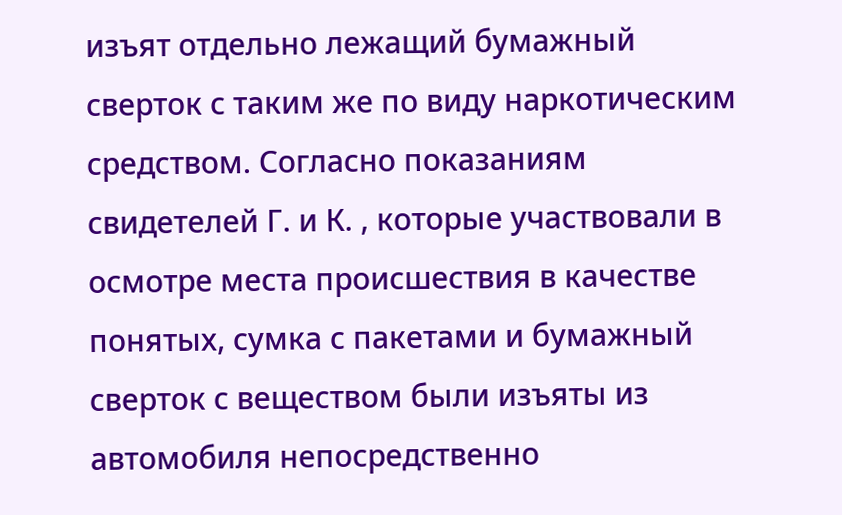изъят отдельно лежащий бумажный сверток с таким же по виду наркотическим средством. Согласно показаниям свидетелей Г. и К. , которые участвовали в осмотре места происшествия в качестве понятых, сумка с пакетами и бумажный сверток с веществом были изъяты из автомобиля непосредственно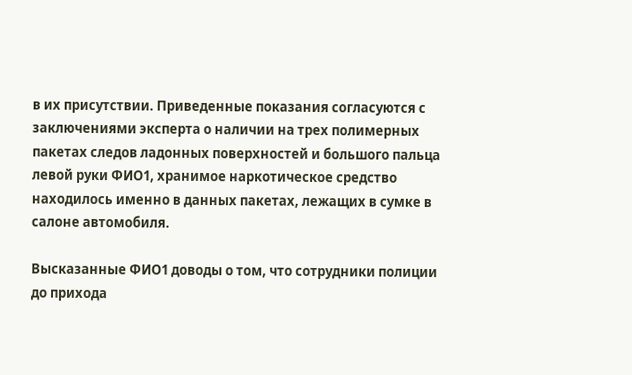в их присутствии. Приведенные показания согласуются с заключениями эксперта о наличии на трех полимерных пакетах следов ладонных поверхностей и большого пальца левой руки ФИО1, хранимое наркотическое средство находилось именно в данных пакетах, лежащих в сумке в салоне автомобиля.

Высказанные ФИО1 доводы о том, что сотрудники полиции до прихода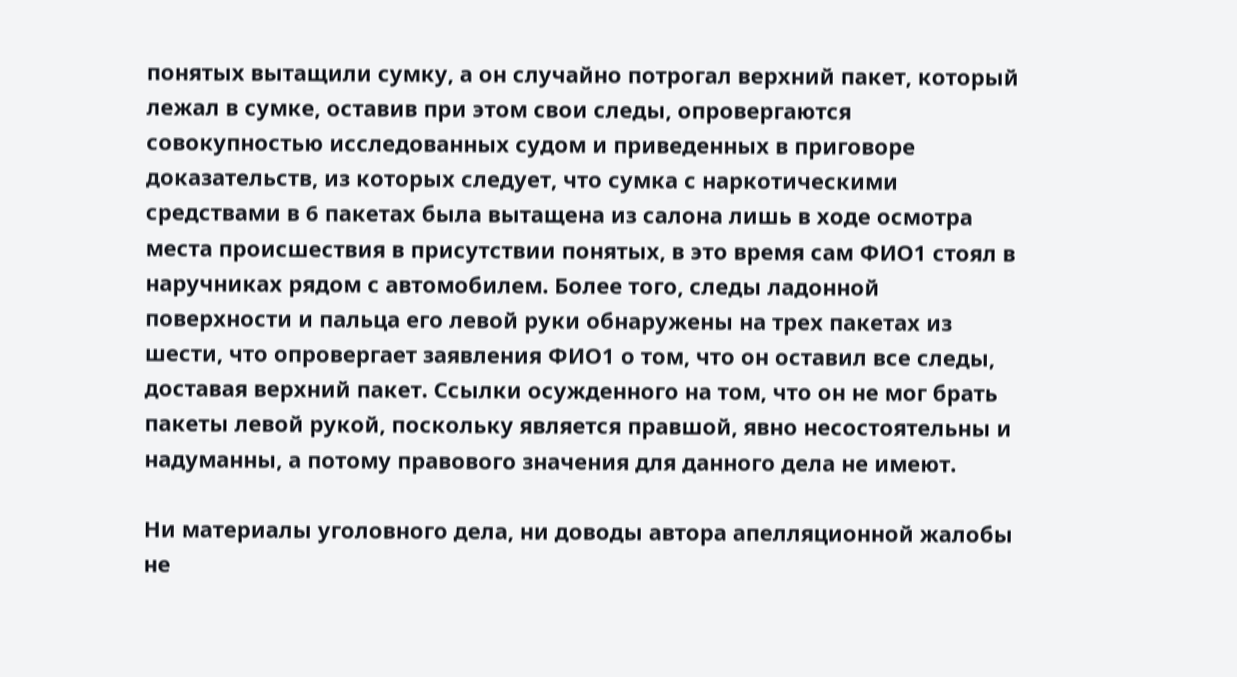понятых вытащили сумку, а он случайно потрогал верхний пакет, который лежал в сумке, оставив при этом свои следы, опровергаются совокупностью исследованных судом и приведенных в приговоре доказательств, из которых следует, что сумка с наркотическими средствами в 6 пакетах была вытащена из салона лишь в ходе осмотра места происшествия в присутствии понятых, в это время сам ФИО1 стоял в наручниках рядом с автомобилем. Более того, следы ладонной поверхности и пальца его левой руки обнаружены на трех пакетах из шести, что опровергает заявления ФИО1 о том, что он оставил все следы, доставая верхний пакет. Ссылки осужденного на том, что он не мог брать пакеты левой рукой, поскольку является правшой, явно несостоятельны и надуманны, а потому правового значения для данного дела не имеют.

Ни материалы уголовного дела, ни доводы автора апелляционной жалобы не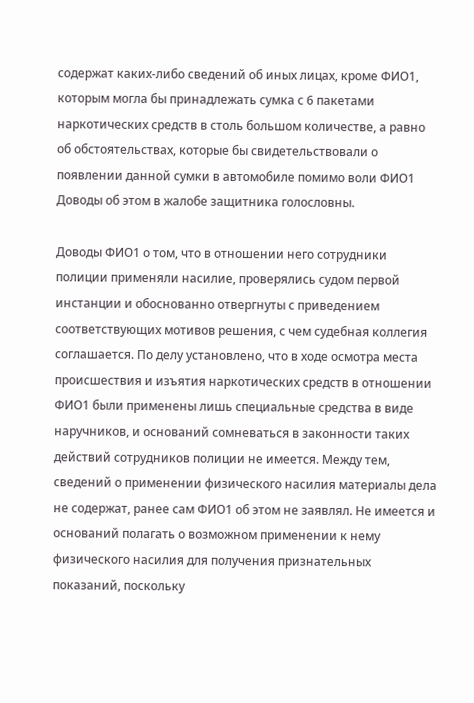содержат каких-либо сведений об иных лицах, кроме ФИО1, которым могла бы принадлежать сумка с 6 пакетами наркотических средств в столь большом количестве, а равно об обстоятельствах, которые бы свидетельствовали о появлении данной сумки в автомобиле помимо воли ФИО1 Доводы об этом в жалобе защитника голословны.

Доводы ФИО1 о том, что в отношении него сотрудники полиции применяли насилие, проверялись судом первой инстанции и обоснованно отвергнуты с приведением соответствующих мотивов решения, с чем судебная коллегия соглашается. По делу установлено, что в ходе осмотра места происшествия и изъятия наркотических средств в отношении ФИО1 были применены лишь специальные средства в виде наручников, и оснований сомневаться в законности таких действий сотрудников полиции не имеется. Между тем, сведений о применении физического насилия материалы дела не содержат, ранее сам ФИО1 об этом не заявлял. Не имеется и оснований полагать о возможном применении к нему физического насилия для получения признательных показаний, поскольку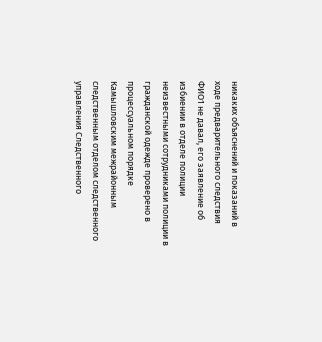никаких объяснений и показаний в ходе предварительного следствия ФИО1 не давал, его заявление об избиении в отделе полиции неизвестными сотрудниками полиции в гражданской одежде проверено в процессуальном порядке Камышловским межрайонным следственным отделом следственного управления Следственного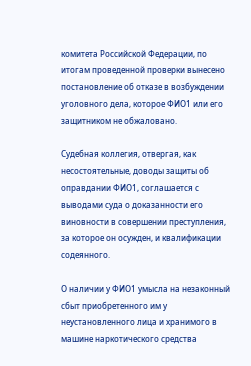комитета Российской Федерации, по итогам проведенной проверки вынесено постановление об отказе в возбуждении уголовного дела, которое ФИО1 или его защитником не обжаловано.

Судебная коллегия, отвергая, как несостоятельные, доводы защиты об оправдании ФИО1, соглашается с выводами суда о доказанности его виновности в совершении преступления, за которое он осужден, и квалификации содеянного.

О наличии у ФИО1 умысла на незаконный сбыт приобретенного им у неустановленного лица и хранимого в машине наркотического средства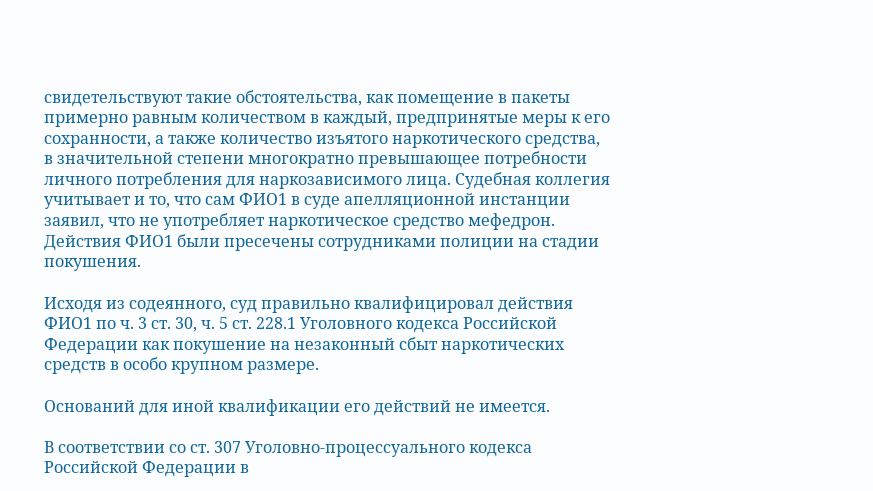свидетельствуют такие обстоятельства, как помещение в пакеты примерно равным количеством в каждый, предпринятые меры к его сохранности, а также количество изъятого наркотического средства, в значительной степени многократно превышающее потребности личного потребления для наркозависимого лица. Судебная коллегия учитывает и то, что сам ФИО1 в суде апелляционной инстанции заявил, что не употребляет наркотическое средство мефедрон. Действия ФИО1 были пресечены сотрудниками полиции на стадии покушения.

Исходя из содеянного, суд правильно квалифицировал действия ФИО1 по ч. 3 ст. 30, ч. 5 ст. 228.1 Уголовного кодекса Российской Федерации как покушение на незаконный сбыт наркотических средств в особо крупном размере.

Оснований для иной квалификации его действий не имеется.

В соответствии со ст. 307 Уголовно-процессуального кодекса Российской Федерации в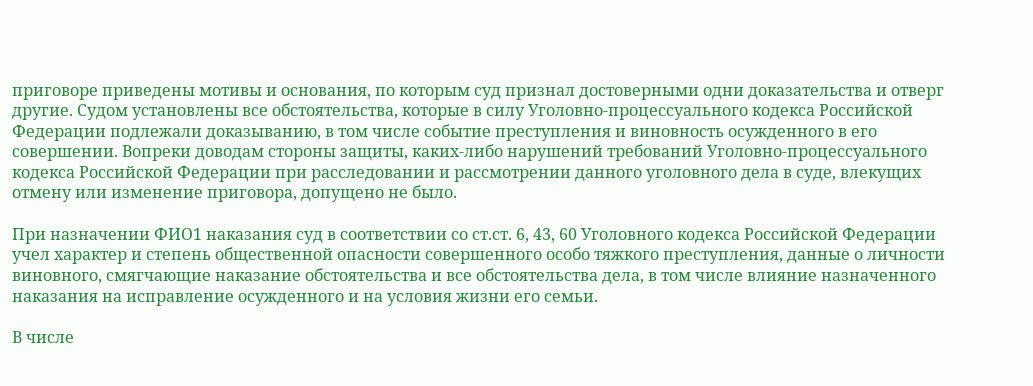приговоре приведены мотивы и основания, по которым суд признал достоверными одни доказательства и отверг другие. Судом установлены все обстоятельства, которые в силу Уголовно-процессуального кодекса Российской Федерации подлежали доказыванию, в том числе событие преступления и виновность осужденного в его совершении. Вопреки доводам стороны защиты, каких-либо нарушений требований Уголовно-процессуального кодекса Российской Федерации при расследовании и рассмотрении данного уголовного дела в суде, влекущих отмену или изменение приговора, допущено не было.

При назначении ФИО1 наказания суд в соответствии со ст.ст. 6, 43, 60 Уголовного кодекса Российской Федерации учел характер и степень общественной опасности совершенного особо тяжкого преступления, данные о личности виновного, смягчающие наказание обстоятельства и все обстоятельства дела, в том числе влияние назначенного наказания на исправление осужденного и на условия жизни его семьи.

В числе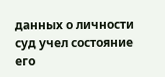данных о личности суд учел состояние его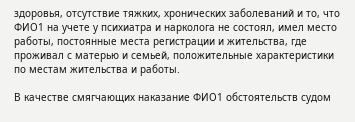здоровья, отсутствие тяжких, хронических заболеваний и то, что ФИО1 на учете у психиатра и нарколога не состоял, имел место работы, постоянные места регистрации и жительства, где проживал с матерью и семьей, положительные характеристики по местам жительства и работы.

В качестве смягчающих наказание ФИО1 обстоятельств судом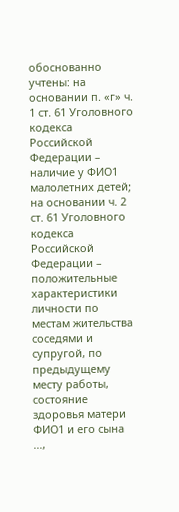обоснованно учтены: на основании п. «г» ч. 1 ст. 61 Уголовного кодекса Российской Федерации – наличие у ФИО1 малолетних детей; на основании ч. 2 ст. 61 Уголовного кодекса Российской Федерации – положительные характеристики личности по местам жительства соседями и супругой, по предыдущему месту работы, состояние здоровья матери ФИО1 и его сына ...,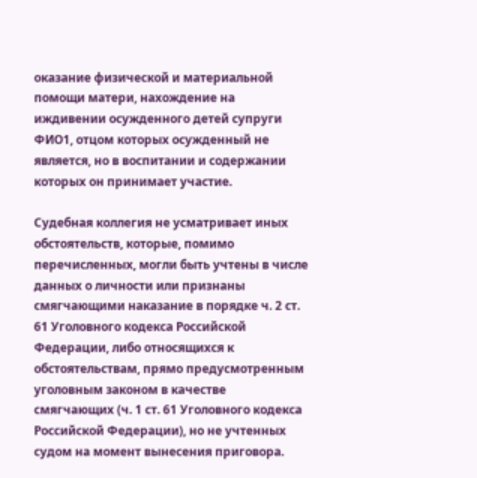оказание физической и материальной помощи матери, нахождение на иждивении осужденного детей супруги ФИО1, отцом которых осужденный не является, но в воспитании и содержании которых он принимает участие.

Судебная коллегия не усматривает иных обстоятельств, которые, помимо перечисленных, могли быть учтены в числе данных о личности или признаны смягчающими наказание в порядке ч. 2 ст. 61 Уголовного кодекса Российской Федерации, либо относящихся к обстоятельствам, прямо предусмотренным уголовным законом в качестве смягчающих (ч. 1 ст. 61 Уголовного кодекса Российской Федерации), но не учтенных судом на момент вынесения приговора.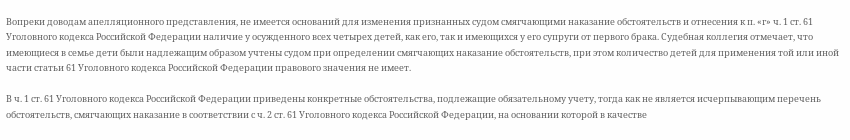Вопреки доводам апелляционного представления, не имеется оснований для изменения признанных судом смягчающими наказание обстоятельств и отнесения к п. «г» ч. 1 ст. 61 Уголовного кодекса Российской Федерации наличие у осужденного всех четырех детей, как его, так и имеющихся у его супруги от первого брака. Судебная коллегия отмечает, что имеющиеся в семье дети были надлежащим образом учтены судом при определении смягчающих наказание обстоятельств, при этом количество детей для применения той или иной части статьи 61 Уголовного кодекса Российской Федерации правового значения не имеет.

В ч. 1 ст. 61 Уголовного кодекса Российской Федерации приведены конкретные обстоятельства, подлежащие обязательному учету, тогда как не является исчерпывающим перечень обстоятельств, смягчающих наказание в соответствии с ч. 2 ст. 61 Уголовного кодекса Российской Федерации, на основании которой в качестве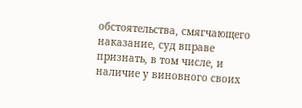обстоятельства, смягчающего наказание, суд вправе признать, в том числе, и наличие у виновного своих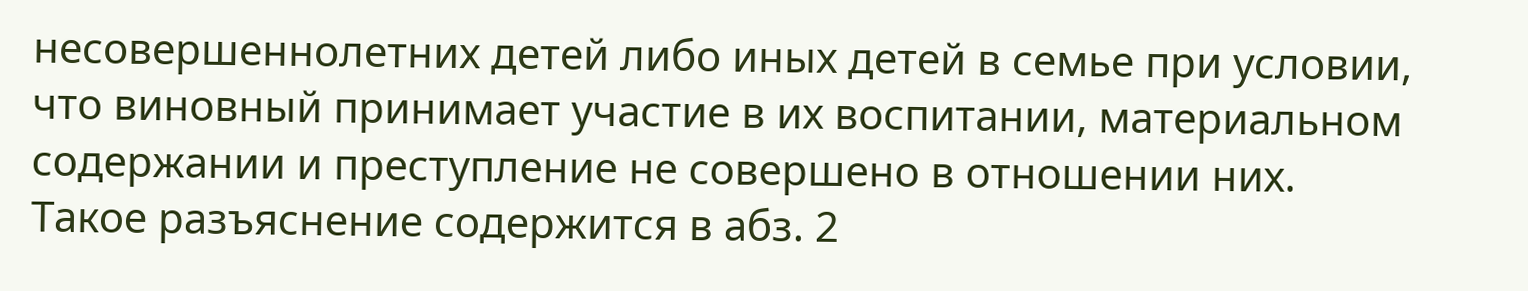несовершеннолетних детей либо иных детей в семье при условии, что виновный принимает участие в их воспитании, материальном содержании и преступление не совершено в отношении них. Такое разъяснение содержится в абз. 2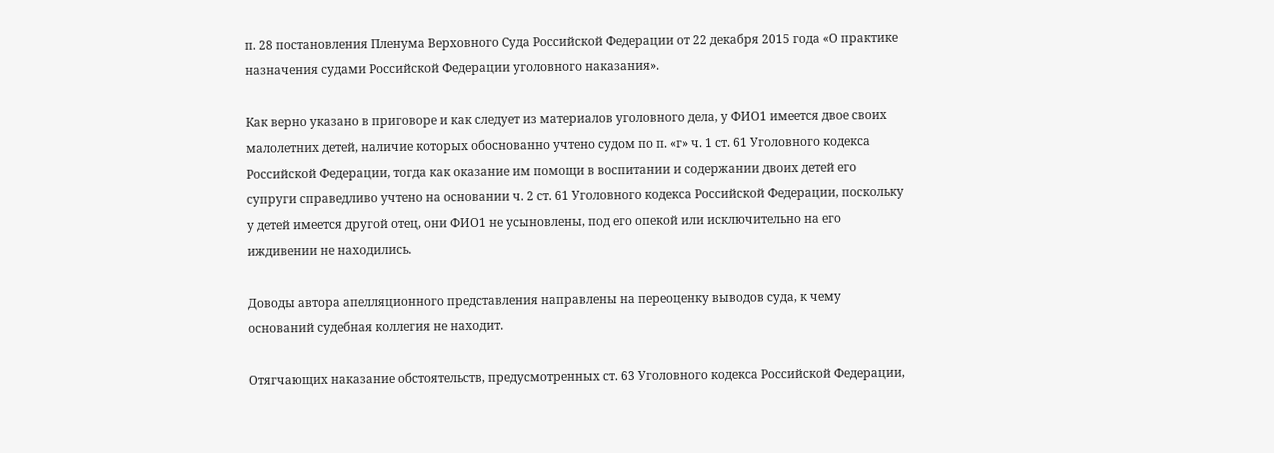п. 28 постановления Пленума Верховного Суда Российской Федерации от 22 декабря 2015 года «О практике назначения судами Российской Федерации уголовного наказания».

Как верно указано в приговоре и как следует из материалов уголовного дела, у ФИО1 имеется двое своих малолетних детей, наличие которых обоснованно учтено судом по п. «г» ч. 1 ст. 61 Уголовного кодекса Российской Федерации, тогда как оказание им помощи в воспитании и содержании двоих детей его супруги справедливо учтено на основании ч. 2 ст. 61 Уголовного кодекса Российской Федерации, поскольку у детей имеется другой отец, они ФИО1 не усыновлены, под его опекой или исключительно на его иждивении не находились.

Доводы автора апелляционного представления направлены на переоценку выводов суда, к чему оснований судебная коллегия не находит.

Отягчающих наказание обстоятельств, предусмотренных ст. 63 Уголовного кодекса Российской Федерации,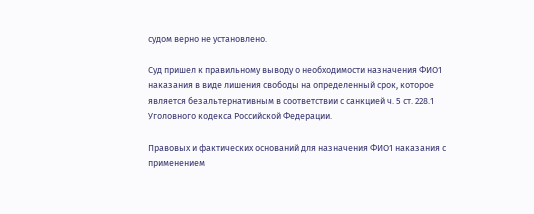судом верно не установлено.

Суд пришел к правильному выводу о необходимости назначения ФИО1 наказания в виде лишения свободы на определенный срок, которое является безальтернативным в соответствии с санкцией ч. 5 ст. 228.1 Уголовного кодекса Российской Федерации.

Правовых и фактических оснований для назначения ФИО1 наказания с применением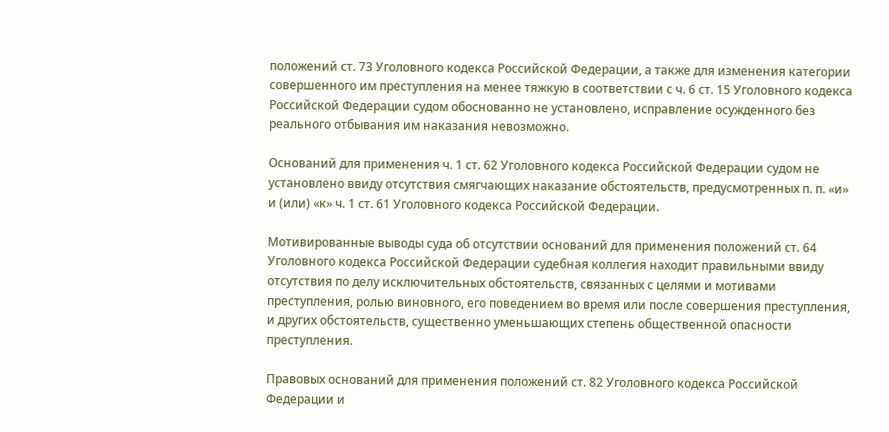положений ст. 73 Уголовного кодекса Российской Федерации, а также для изменения категории совершенного им преступления на менее тяжкую в соответствии с ч. 6 ст. 15 Уголовного кодекса Российской Федерации судом обоснованно не установлено, исправление осужденного без реального отбывания им наказания невозможно.

Оснований для применения ч. 1 ст. 62 Уголовного кодекса Российской Федерации судом не установлено ввиду отсутствия смягчающих наказание обстоятельств, предусмотренных п. п. «и» и (или) «к» ч. 1 ст. 61 Уголовного кодекса Российской Федерации.

Мотивированные выводы суда об отсутствии оснований для применения положений ст. 64 Уголовного кодекса Российской Федерации судебная коллегия находит правильными ввиду отсутствия по делу исключительных обстоятельств, связанных с целями и мотивами преступления, ролью виновного, его поведением во время или после совершения преступления, и других обстоятельств, существенно уменьшающих степень общественной опасности преступления.

Правовых оснований для применения положений ст. 82 Уголовного кодекса Российской Федерации и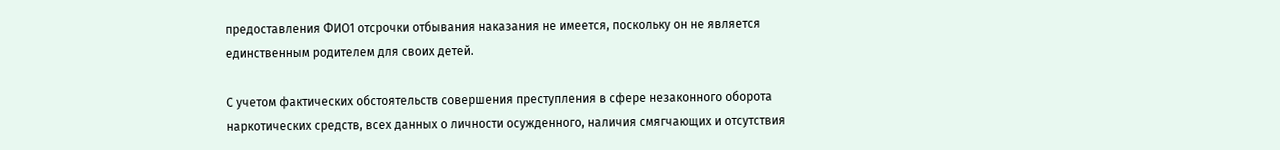предоставления ФИО1 отсрочки отбывания наказания не имеется, поскольку он не является единственным родителем для своих детей.

С учетом фактических обстоятельств совершения преступления в сфере незаконного оборота наркотических средств, всех данных о личности осужденного, наличия смягчающих и отсутствия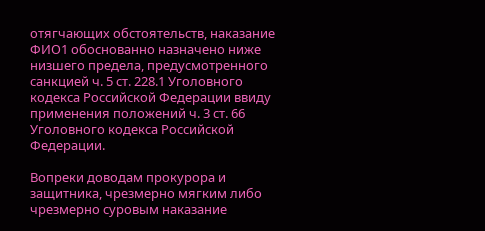отягчающих обстоятельств, наказание ФИО1 обоснованно назначено ниже низшего предела, предусмотренного санкцией ч. 5 ст. 228.1 Уголовного кодекса Российской Федерации ввиду применения положений ч. 3 ст. 66 Уголовного кодекса Российской Федерации.

Вопреки доводам прокурора и защитника, чрезмерно мягким либо чрезмерно суровым наказание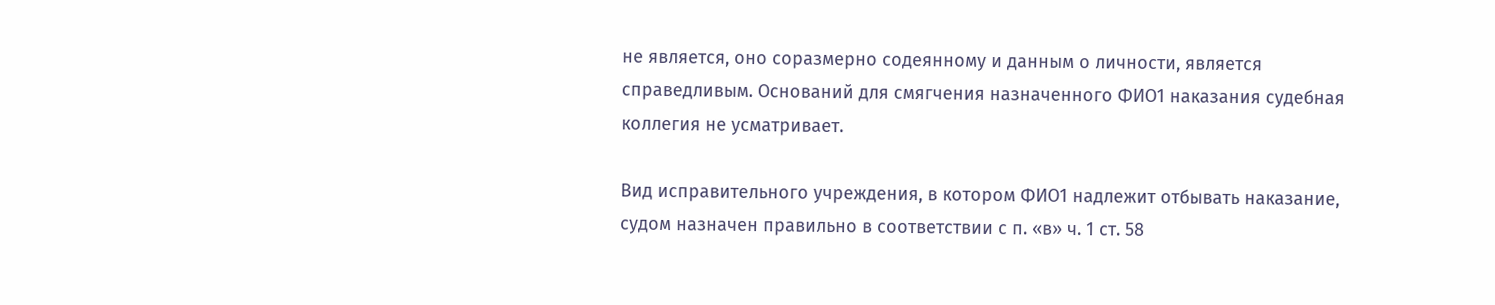не является, оно соразмерно содеянному и данным о личности, является справедливым. Оснований для смягчения назначенного ФИО1 наказания судебная коллегия не усматривает.

Вид исправительного учреждения, в котором ФИО1 надлежит отбывать наказание, судом назначен правильно в соответствии с п. «в» ч. 1 ст. 58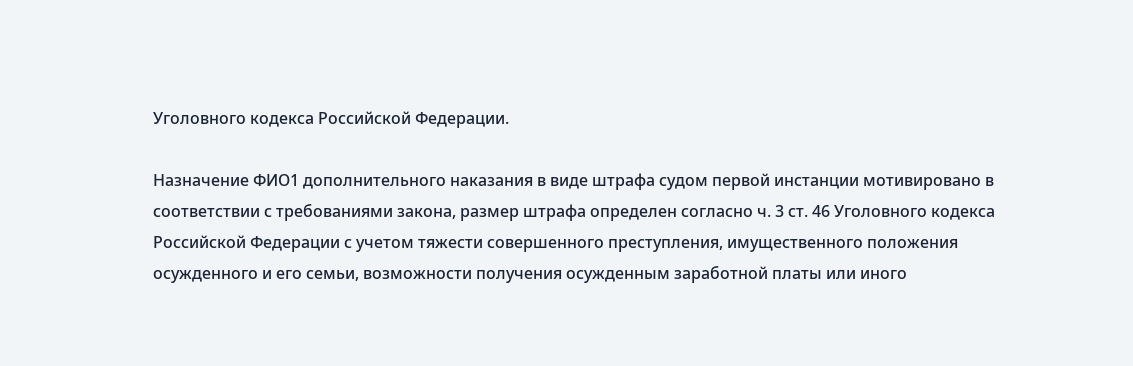Уголовного кодекса Российской Федерации.

Назначение ФИО1 дополнительного наказания в виде штрафа судом первой инстанции мотивировано в соответствии с требованиями закона, размер штрафа определен согласно ч. 3 ст. 46 Уголовного кодекса Российской Федерации с учетом тяжести совершенного преступления, имущественного положения осужденного и его семьи, возможности получения осужденным заработной платы или иного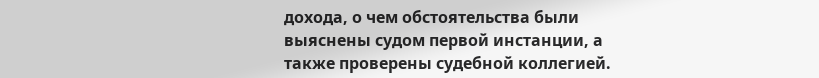дохода, о чем обстоятельства были выяснены судом первой инстанции, а также проверены судебной коллегией.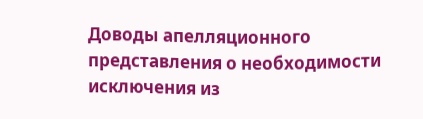Доводы апелляционного представления о необходимости исключения из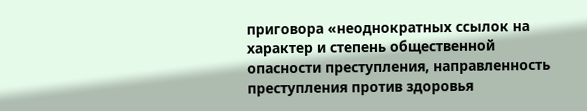приговора «неоднократных ссылок на характер и степень общественной опасности преступления, направленность преступления против здоровья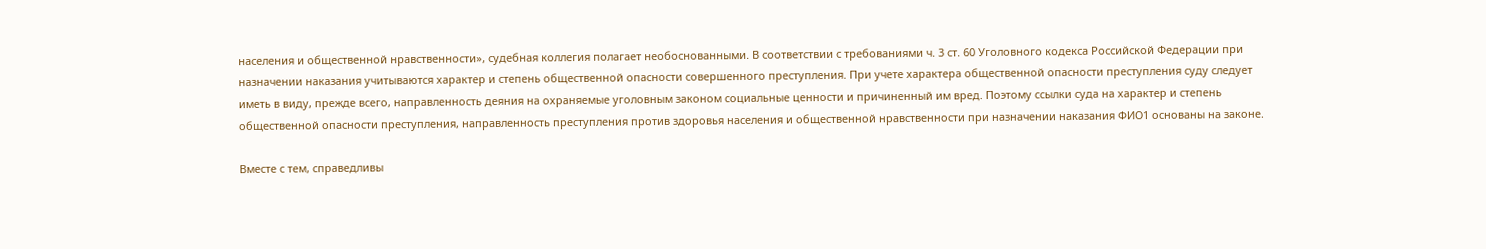населения и общественной нравственности», судебная коллегия полагает необоснованными. В соответствии с требованиями ч. 3 ст. 60 Уголовного кодекса Российской Федерации при назначении наказания учитываются характер и степень общественной опасности совершенного преступления. При учете характера общественной опасности преступления суду следует иметь в виду, прежде всего, направленность деяния на охраняемые уголовным законом социальные ценности и причиненный им вред. Поэтому ссылки суда на характер и степень общественной опасности преступления, направленность преступления против здоровья населения и общественной нравственности при назначении наказания ФИО1 основаны на законе.

Вместе с тем, справедливы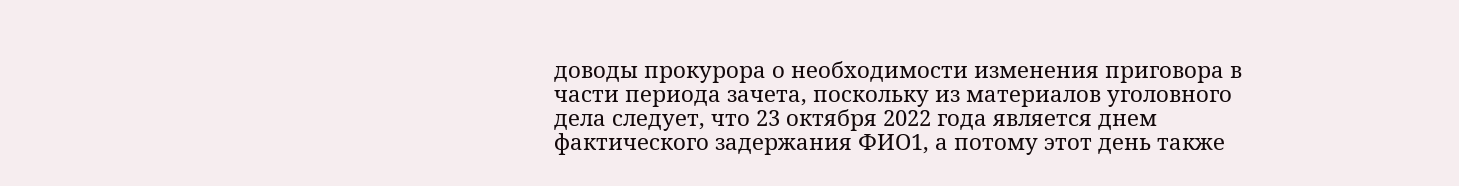доводы прокурора о необходимости изменения приговора в части периода зачета, поскольку из материалов уголовного дела следует, что 23 октября 2022 года является днем фактического задержания ФИО1, а потому этот день также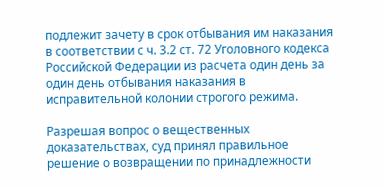подлежит зачету в срок отбывания им наказания в соответствии с ч. 3.2 ст. 72 Уголовного кодекса Российской Федерации из расчета один день за один день отбывания наказания в исправительной колонии строгого режима.

Разрешая вопрос о вещественных доказательствах, суд принял правильное решение о возвращении по принадлежности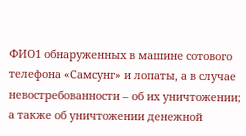ФИО1 обнаруженных в машине сотового телефона «Самсунг» и лопаты, а в случае невостребованности – об их уничтожении; а также об уничтожении денежной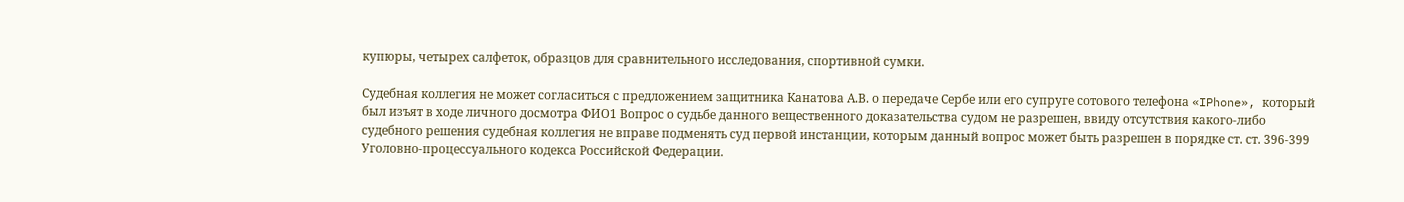купюры, четырех салфеток, образцов для сравнительного исследования, спортивной сумки.

Судебная коллегия не может согласиться с предложением защитника Канатова А.В. о передаче Сербе или его супруге сотового телефона «IPhone», который был изъят в ходе личного досмотра ФИО1 Вопрос о судьбе данного вещественного доказательства судом не разрешен, ввиду отсутствия какого-либо судебного решения судебная коллегия не вправе подменять суд первой инстанции, которым данный вопрос может быть разрешен в порядке ст. ст. 396-399 Уголовно-процессуального кодекса Российской Федерации.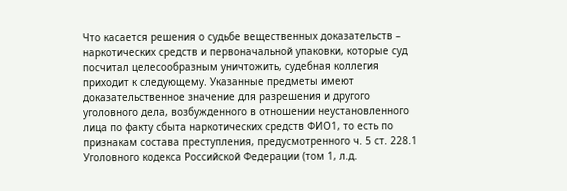Что касается решения о судьбе вещественных доказательств – наркотических средств и первоначальной упаковки, которые суд посчитал целесообразным уничтожить, судебная коллегия приходит к следующему. Указанные предметы имеют доказательственное значение для разрешения и другого уголовного дела, возбужденного в отношении неустановленного лица по факту сбыта наркотических средств ФИО1, то есть по признакам состава преступления, предусмотренного ч. 5 ст. 228.1 Уголовного кодекса Российской Федерации (том 1, л.д.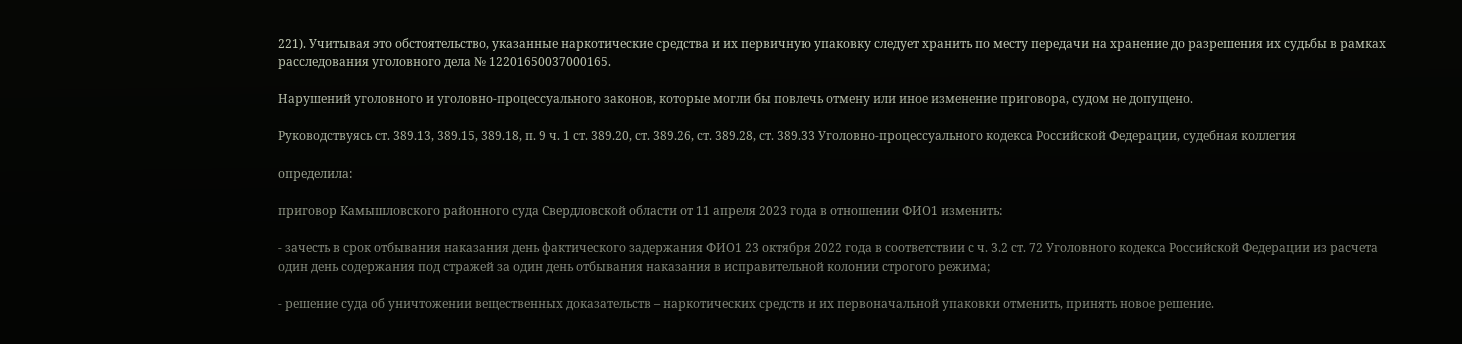221). Учитывая это обстоятельство, указанные наркотические средства и их первичную упаковку следует хранить по месту передачи на хранение до разрешения их судьбы в рамках расследования уголовного дела № 12201650037000165.

Нарушений уголовного и уголовно-процессуального законов, которые могли бы повлечь отмену или иное изменение приговора, судом не допущено.

Руководствуясь ст. 389.13, 389.15, 389.18, п. 9 ч. 1 ст. 389.20, ст. 389.26, ст. 389.28, ст. 389.33 Уголовно-процессуального кодекса Российской Федерации, судебная коллегия

определила:

приговор Камышловского районного суда Свердловской области от 11 апреля 2023 года в отношении ФИО1 изменить:

- зачесть в срок отбывания наказания день фактического задержания ФИО1 23 октября 2022 года в соответствии с ч. 3.2 ст. 72 Уголовного кодекса Российской Федерации из расчета один день содержания под стражей за один день отбывания наказания в исправительной колонии строгого режима;

- решение суда об уничтожении вещественных доказательств – наркотических средств и их первоначальной упаковки отменить, принять новое решение.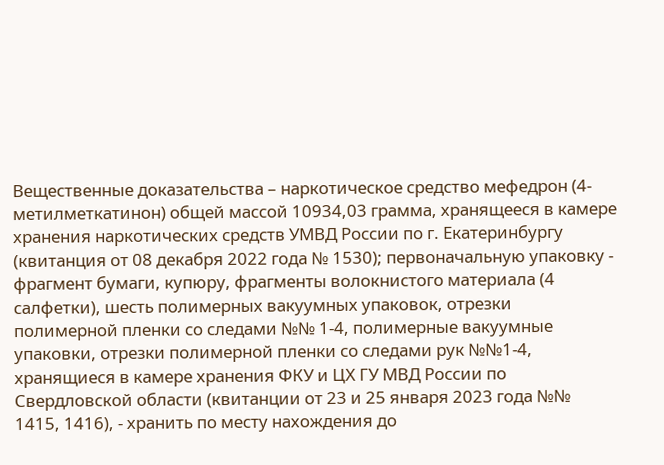Вещественные доказательства – наркотическое средство мефедрон (4-метилметкатинон) общей массой 10934,03 грамма, хранящееся в камере хранения наркотических средств УМВД России по г. Екатеринбургу (квитанция от 08 декабря 2022 года № 1530); первоначальную упаковку - фрагмент бумаги, купюру, фрагменты волокнистого материала (4 салфетки), шесть полимерных вакуумных упаковок, отрезки полимерной пленки со следами №№ 1-4, полимерные вакуумные упаковки, отрезки полимерной пленки со следами рук №№1-4, хранящиеся в камере хранения ФКУ и ЦХ ГУ МВД России по Свердловской области (квитанции от 23 и 25 января 2023 года №№ 1415, 1416), - хранить по месту нахождения до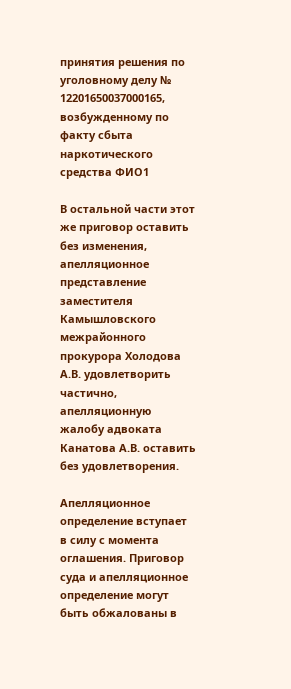принятия решения по уголовному делу № 12201650037000165, возбужденному по факту сбыта наркотического средства ФИО1

В остальной части этот же приговор оставить без изменения, апелляционное представление заместителя Камышловского межрайонного прокурора Холодова А.В. удовлетворить частично, апелляционную жалобу адвоката Канатова А.В. оставить без удовлетворения.

Апелляционное определение вступает в силу с момента оглашения. Приговор суда и апелляционное определение могут быть обжалованы в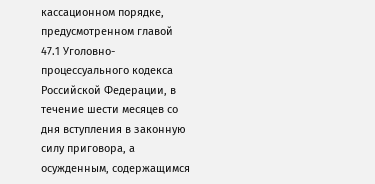кассационном порядке, предусмотренном главой 47.1 Уголовно-процессуального кодекса Российской Федерации, в течение шести месяцев со дня вступления в законную силу приговора, а осужденным, содержащимся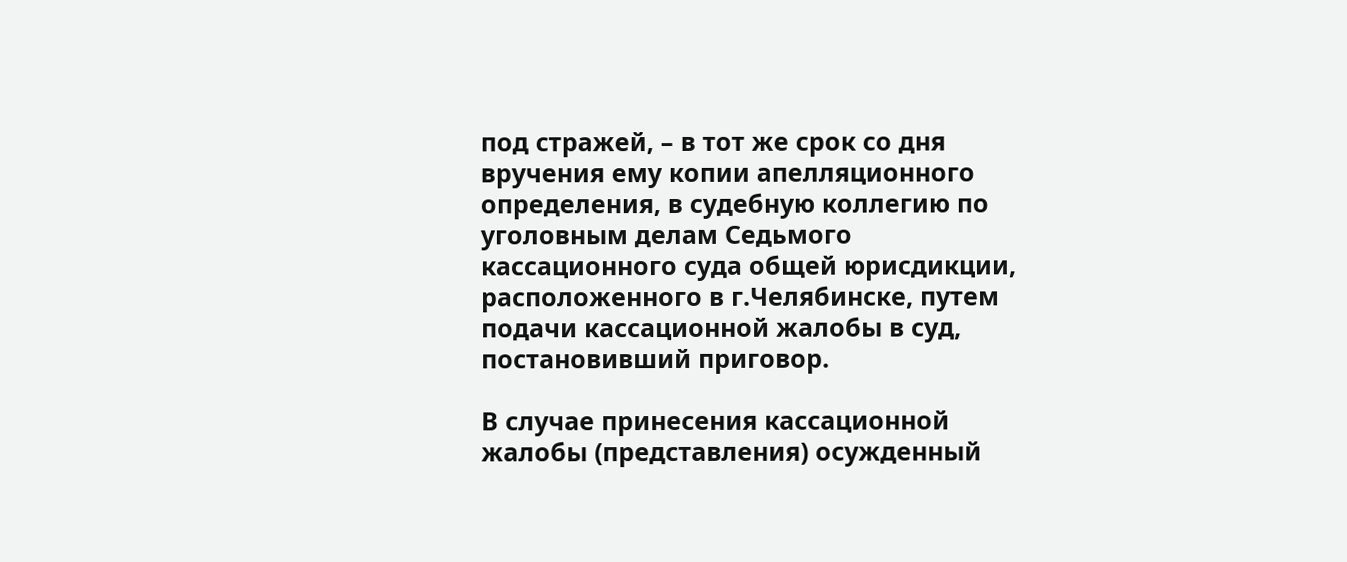под стражей, – в тот же срок со дня вручения ему копии апелляционного определения, в судебную коллегию по уголовным делам Седьмого кассационного суда общей юрисдикции, расположенного в г.Челябинске, путем подачи кассационной жалобы в суд, постановивший приговор.

В случае принесения кассационной жалобы (представления) осужденный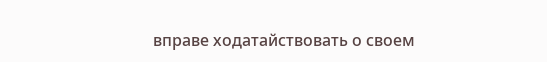вправе ходатайствовать о своем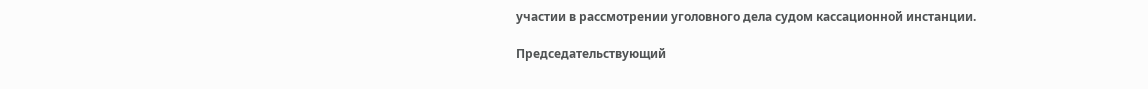участии в рассмотрении уголовного дела судом кассационной инстанции.

Председательствующий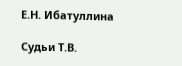Е.Н. Ибатуллина

Судьи Т.В.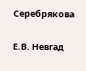Серебрякова

Е.В. Невгад